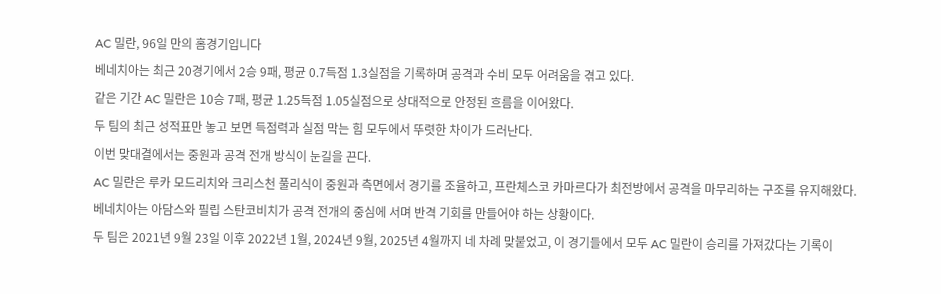AC 밀란, 96일 만의 홈경기입니다
베네치아는 최근 20경기에서 2승 9패, 평균 0.7득점 1.3실점을 기록하며 공격과 수비 모두 어려움을 겪고 있다.
같은 기간 AC 밀란은 10승 7패, 평균 1.25득점 1.05실점으로 상대적으로 안정된 흐름을 이어왔다.
두 팀의 최근 성적표만 놓고 보면 득점력과 실점 막는 힘 모두에서 뚜렷한 차이가 드러난다.
이번 맞대결에서는 중원과 공격 전개 방식이 눈길을 끈다.
AC 밀란은 루카 모드리치와 크리스천 풀리식이 중원과 측면에서 경기를 조율하고, 프란체스코 카마르다가 최전방에서 공격을 마무리하는 구조를 유지해왔다.
베네치아는 아담스와 필립 스탄코비치가 공격 전개의 중심에 서며 반격 기회를 만들어야 하는 상황이다.
두 팀은 2021년 9월 23일 이후 2022년 1월, 2024년 9월, 2025년 4월까지 네 차례 맞붙었고, 이 경기들에서 모두 AC 밀란이 승리를 가져갔다는 기록이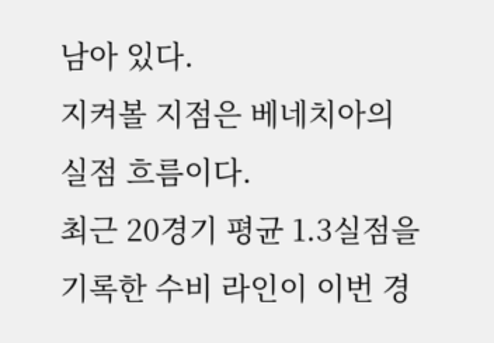남아 있다.
지켜볼 지점은 베네치아의 실점 흐름이다.
최근 20경기 평균 1.3실점을 기록한 수비 라인이 이번 경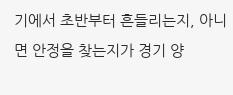기에서 초반부터 흔들리는지, 아니면 안정을 찾는지가 경기 양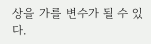상을 가를 변수가 될 수 있다.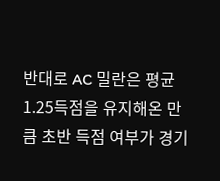반대로 AC 밀란은 평균 1.25득점을 유지해온 만큼 초반 득점 여부가 경기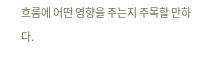흐름에 어떤 영향을 주는지 주목할 만하다.